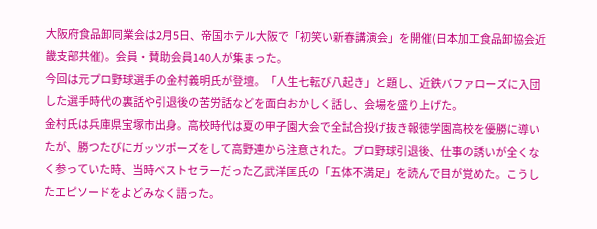大阪府食品卸同業会は2月5日、帝国ホテル大阪で「初笑い新春講演会」を開催(日本加工食品卸協会近畿支部共催)。会員・賛助会員140人が集まった。
今回は元プロ野球選手の金村義明氏が登壇。「人生七転び八起き」と題し、近鉄バファローズに入団した選手時代の裏話や引退後の苦労話などを面白おかしく話し、会場を盛り上げた。
金村氏は兵庫県宝塚市出身。高校時代は夏の甲子園大会で全試合投げ抜き報徳学園高校を優勝に導いたが、勝つたびにガッツポーズをして高野連から注意された。プロ野球引退後、仕事の誘いが全くなく参っていた時、当時ベストセラーだった乙武洋匡氏の「五体不満足」を読んで目が覚めた。こうしたエピソードをよどみなく語った。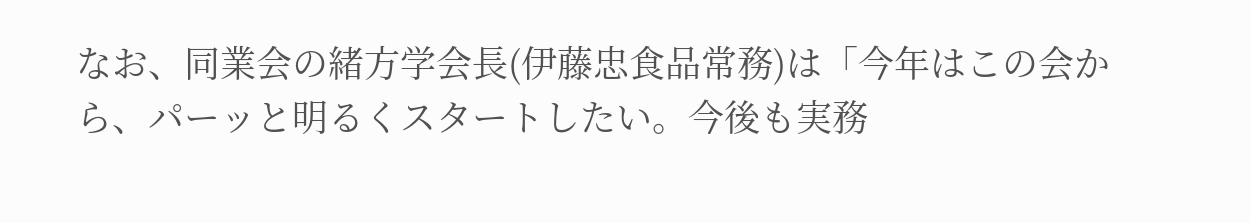なお、同業会の緒方学会長(伊藤忠食品常務)は「今年はこの会から、パーッと明るくスタートしたい。今後も実務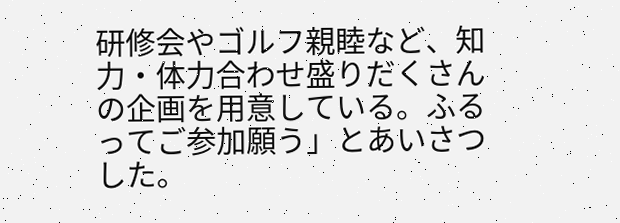研修会やゴルフ親睦など、知力・体力合わせ盛りだくさんの企画を用意している。ふるってご参加願う」とあいさつした。